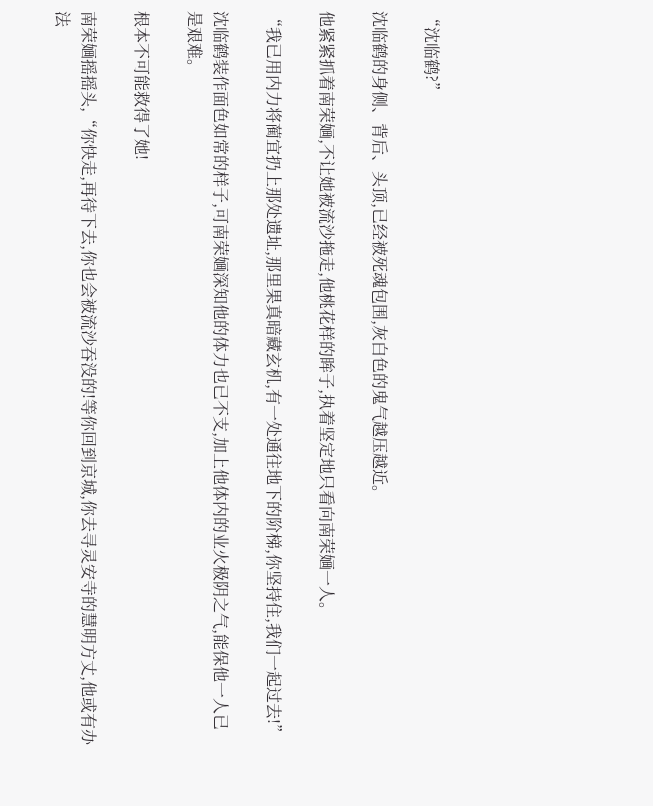“沈临鹤?”

沈临鹤的身侧、背后、头顶,已经被死魂包围,灰白色的鬼气越压越近。

他紧紧抓着南荣婳,不让她被流沙拖走,他桃花样的眸子,执着坚定地只看向南荣婳一人。

“我已用内力将蔺宜扔上那处遗址,那里果真暗藏玄机,有一处通往地下的阶梯,你坚持住,我们一起过去!”

沈临鹤装作面色如常的样子,可南荣婳深知他的体力也已不支,加上他体内的业火极阴之气,能保他一人已是艰难。

根本不可能救得了她!

南荣婳摇摇头,“你快走,再待下去,你也会被流沙吞没的!等你回到京城,你去寻灵安寺的慧明方丈,他或有办法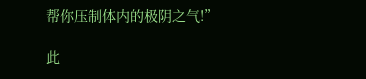帮你压制体内的极阴之气!”

此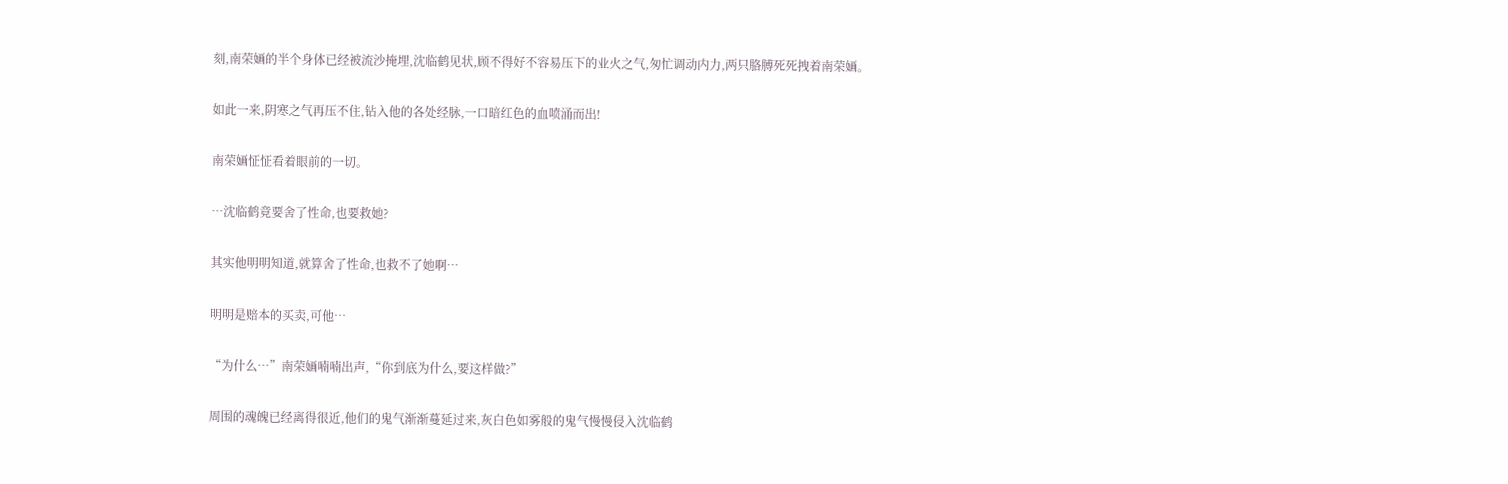刻,南荣婳的半个身体已经被流沙掩埋,沈临鹤见状,顾不得好不容易压下的业火之气,匆忙调动内力,两只胳膊死死拽着南荣婳。

如此一来,阴寒之气再压不住,钻入他的各处经脉,一口暗红色的血喷涌而出!

南荣婳怔怔看着眼前的一切。

…沈临鹤竟要舍了性命,也要救她?

其实他明明知道,就算舍了性命,也救不了她啊…

明明是赔本的买卖,可他…

“为什么…”南荣婳喃喃出声,“你到底为什么,要这样做?”

周围的魂魄已经离得很近,他们的鬼气渐渐蔓延过来,灰白色如雾般的鬼气慢慢侵入沈临鹤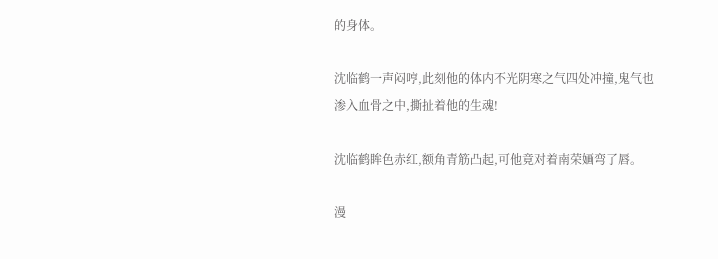的身体。

沈临鹤一声闷哼,此刻他的体内不光阴寒之气四处冲撞,鬼气也渗入血骨之中,撕扯着他的生魂!

沈临鹤眸色赤红,额角青筋凸起,可他竟对着南荣婳弯了唇。

漫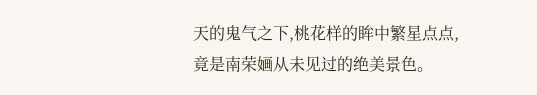天的鬼气之下,桃花样的眸中繁星点点,竟是南荣婳从未见过的绝美景色。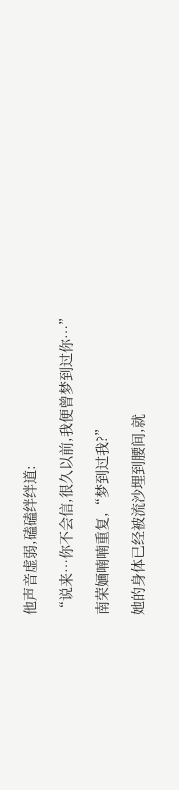他声音虚弱,磕磕绊绊道:

“说来…你不会信,很久以前,我便曾梦到过你…”

南荣婳喃喃重复,“梦到过我?”

她的身体已经被流沙埋到腰间,就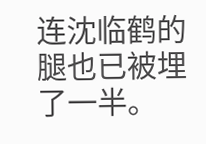连沈临鹤的腿也已被埋了一半。